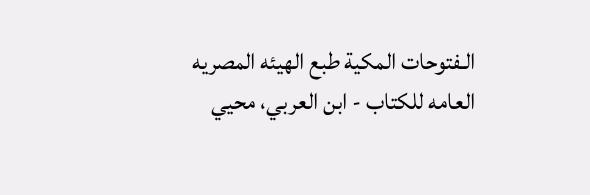الـفتوحات المکية طبع الهيئه المصريه العامه للکتاب - ابن العربي، محيي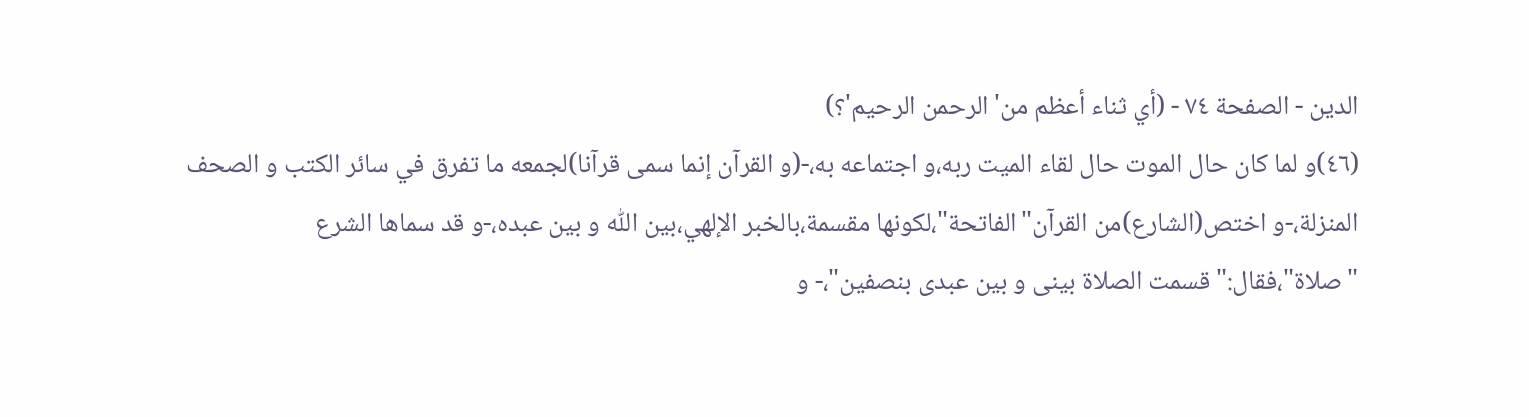الدين - الصفحة ٧٤ - (أي ثناء أعظم من'الرحمن الرحيم'؟)
(٤٦)و لما كان حال الموت حال لقاء الميت ربه،و اجتماعه به،-(و القرآن إنما سمى قرآنا)لجمعه ما تفرق في سائر الكتب و الصحف المنزلة،-و اختص(الشارع)من القرآن"الفاتحة"،لكونها مقسمة،بالخبر الإلهي،بين اللّٰه و بين عبده،-و قد سماها الشرع "صلاة"،فقال:"قسمت الصلاة بينى و بين عبدى بنصفين"،- و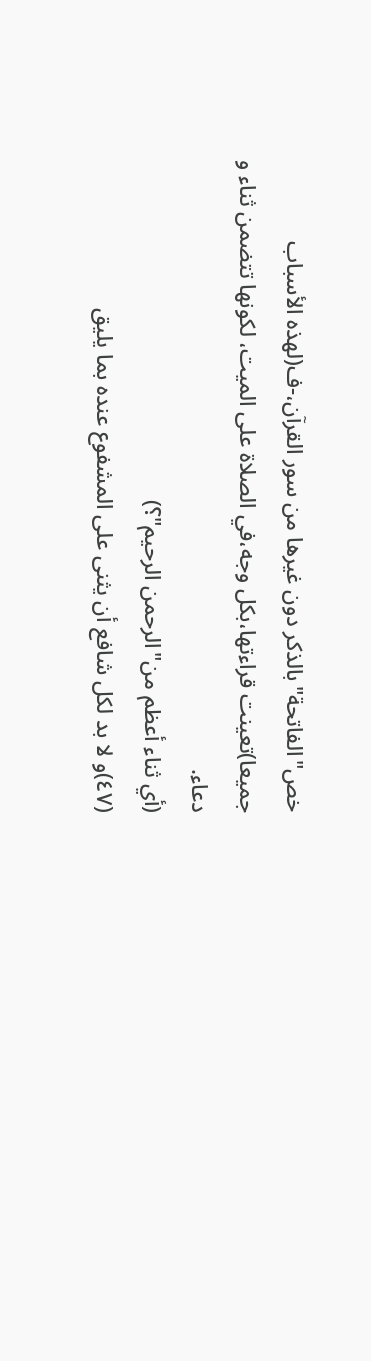خص"الفاتحة"بالذكر دون غيرها من سور القرآن،-ف(لهذه الأسباب جميعا)تعينت قراءتها،بكل وجه،في الصلاة على الميت، لكونها تتضمن ثناء و دعاء.
(أي ثناء أعظم من"الرحمن الرحيم"؟)
(٤٧)و لا بد لكل شافع أن يثنى على المشفوع عنده بما يليق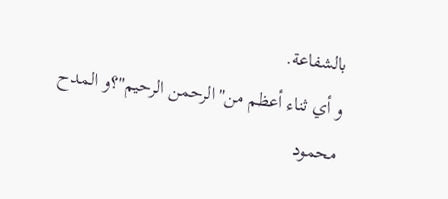بالشفاعة.
و أي ثناء أعظم من"الرحمن الرحيم"؟و المدح محمود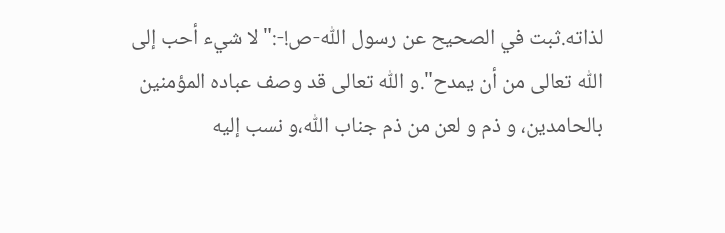لذاته.ثبت في الصحيح عن رسول اللّٰه-ص!-:"لا شيء أحب إلى اللّٰه تعالى من أن يمدح".و اللّٰه تعالى قد وصف عباده المؤمنين بالحامدين، و ذم و لعن من ذم جناب اللّٰه،و نسب إليه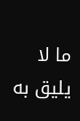ما لا يليق به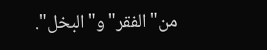من"الفقر"و"البخل".